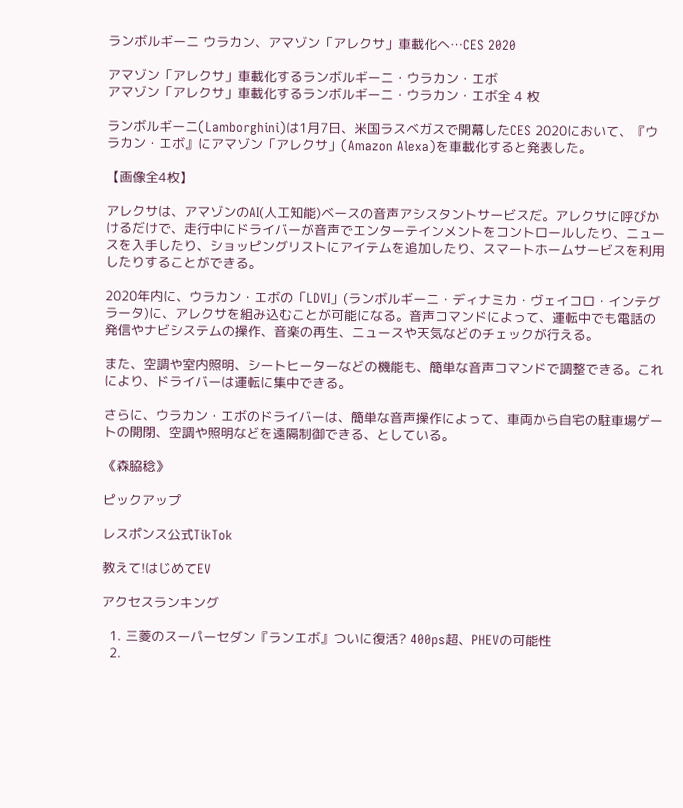ランボルギーニ ウラカン、アマゾン「アレクサ」車載化へ…CES 2020

アマゾン「アレクサ」車載化するランボルギーニ・ウラカン・エボ
アマゾン「アレクサ」車載化するランボルギーニ・ウラカン・エボ全 4 枚

ランボルギーニ(Lamborghini)は1月7日、米国ラスベガスで開幕したCES 2020において、『ウラカン・エボ』にアマゾン「アレクサ」(Amazon Alexa)を車載化すると発表した。

【画像全4枚】

アレクサは、アマゾンのAI(人工知能)ベースの音声アシスタントサービスだ。アレクサに呼びかけるだけで、走行中にドライバーが音声でエンターテインメントをコントロールしたり、ニュースを入手したり、ショッピングリストにアイテムを追加したり、スマートホームサービスを利用したりすることができる。

2020年内に、ウラカン・エボの「LDVI」(ランボルギーニ・ディナミカ・ヴェイコロ・インテグラータ)に、アレクサを組み込むことが可能になる。音声コマンドによって、運転中でも電話の発信やナビシステムの操作、音楽の再生、ニュースや天気などのチェックが行える。

また、空調や室内照明、シートヒーターなどの機能も、簡単な音声コマンドで調整できる。これにより、ドライバーは運転に集中できる。

さらに、ウラカン・エボのドライバーは、簡単な音声操作によって、車両から自宅の駐車場ゲートの開閉、空調や照明などを遠隔制御できる、としている。

《森脇稔》

ピックアップ

レスポンス公式TikTok

教えて!はじめてEV

アクセスランキング

  1. 三菱のスーパーセダン『ランエボ』ついに復活? 400ps超、PHEVの可能性
  2.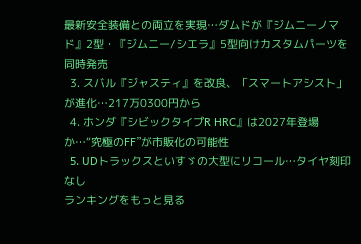最新安全装備との両立を実現…ダムドが『ジムニーノマド』2型・『ジムニー/シエラ』5型向けカスタムパーツを同時発売
  3. スバル『ジャスティ』を改良、「スマートアシスト」が進化…217万0300円から
  4. ホンダ『シビックタイプR HRC』は2027年登場か…“究極のFF”が市販化の可能性
  5. UDトラックスといすゞの大型にリコール…タイヤ刻印なし
ランキングをもっと見る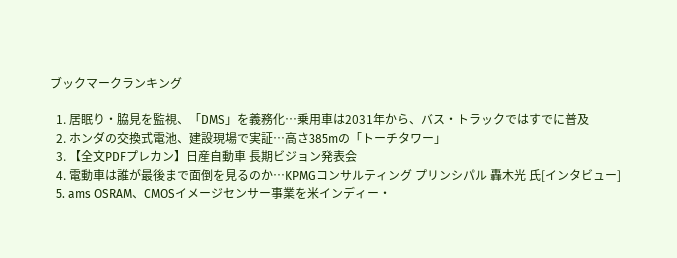ブックマークランキング

  1. 居眠り・脇見を監視、「DMS」を義務化…乗用車は2031年から、バス・トラックではすでに普及
  2. ホンダの交換式電池、建設現場で実証…高さ385mの「トーチタワー」
  3. 【全文PDFプレカン】日産自動車 長期ビジョン発表会
  4. 電動車は誰が最後まで面倒を見るのか…KPMGコンサルティング プリンシパル 轟木光 氏[インタビュー]
  5. ams OSRAM、CMOSイメージセンサー事業を米インディー・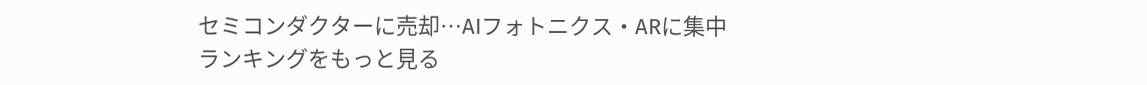セミコンダクターに売却…AIフォトニクス・ARに集中
ランキングをもっと見る